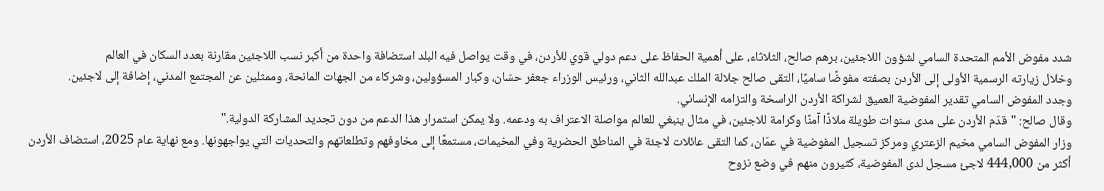شدد مفوض الأمم المتحدة السامي لشؤون اللاجئين، برهم صالح، الثلاثاء، على أهمية الحفاظ على دعم دولي قوي للأردن، في وقت يواصل فيه البلد استضافة واحدة من أكبر نسب اللاجئين مقارنة بعدد السكان في العالم
وخلال زيارته الرسمية الأولى إلى الأردن بصفته مفوضًا ساميًا، التقى صالح جلالة الملك عبدالله الثاني، ورئيس الوزراء جعفر حسّان، وكبار المسؤولين، وشركاء من الجهات المانحة، وممثلين عن المجتمع المدني، إضافة إلى لاجئين.
وجدد المفوض السامي تقدير المفوضية العميق لشراكة الأردن الراسخة والتزامه الإنساني.
وقال صالح: "قدّم الأردن على مدى سنوات طويلة ملاذًا آمنًا وكرامة للاجئين، في مثال ينبغي للعالم مواصلة الاعتراف به ودعمه. ولا يمكن استمرار هذا الدعم من دون تجديد المشاركة الدولية."
وزار المفوض السامي مخيم الزعتري ومركز تسجيل المفوضية في عمّان، كما التقى عائلات لاجئة في المناطق الحضرية وفي المخيمات، مستمعًا إلى مخاوفهم وتطلعاتهم والتحديات التي يواجهونها. ومع نهاية عام 2025، استضاف الأردن أكثر من 444,000 لاجئ مسجل لدى المفوضية، كثيرون منهم في وضع نزوح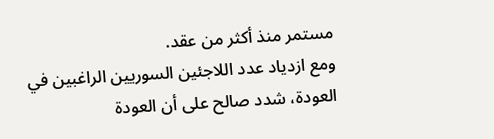مستمر منذ أكثر من عقد.
ومع ازدياد عدد اللاجئين السوريين الراغبين في العودة، شدد صالح على أن العودة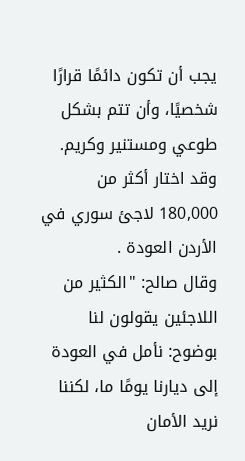يجب أن تكون دائمًا قرارًا شخصيًا، وأن تتم بشكل طوعي ومستنير وكريم. وقد اختار أكثر من 180,000 لاجئ سوري في الأردن العودة .
وقال صالح: "الكثير من اللاجئين يقولون لنا بوضوح: نأمل في العودة إلى ديارنا يومًا ما، لكننا نريد الأمان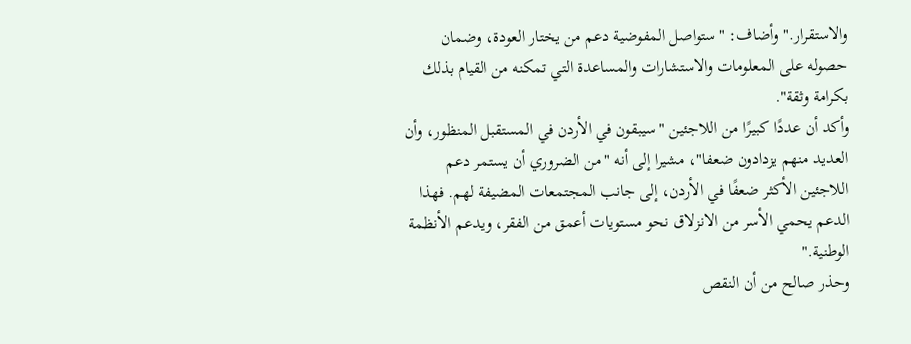والاستقرار." وأضاف: "ستواصل المفوضية دعم من يختار العودة، وضمان حصوله على المعلومات والاستشارات والمساعدة التي تمكنه من القيام بذلك بكرامة وثقة".
وأكد أن عددًا كبيرًا من اللاجئين "سيبقون في الأردن في المستقبل المنظور، وأن العديد منهم يزدادون ضعفا"، مشيرا إلى أنه "من الضروري أن يستمر دعم اللاجئين الأكثر ضعفًا في الأردن، إلى جانب المجتمعات المضيفة لهم. فهذا الدعم يحمي الأسر من الانزلاق نحو مستويات أعمق من الفقر، ويدعم الأنظمة الوطنية."
وحذر صالح من أن النقص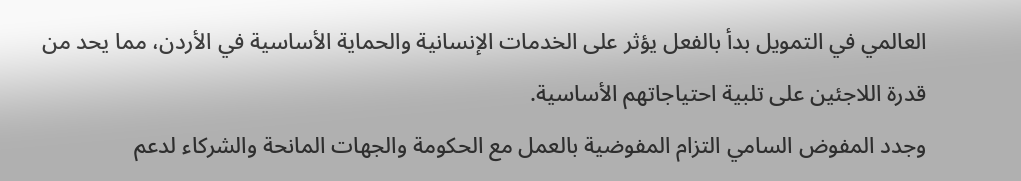العالمي في التمويل بدأ بالفعل يؤثر على الخدمات الإنسانية والحماية الأساسية في الأردن، مما يحد من قدرة اللاجئين على تلبية احتياجاتهم الأساسية.
وجدد المفوض السامي التزام المفوضية بالعمل مع الحكومة والجهات المانحة والشركاء لدعم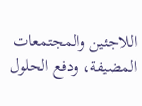اللاجئين والمجتمعات المضيفة، ودفع الحلول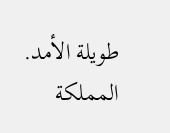طويلة الأمد.
المملكة